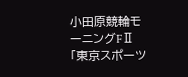小田原競輪モーニングFⅡ「東京スポーツ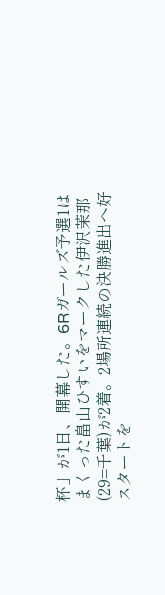杯」が1日、開幕した。6Rガールズ予選1はまくった畠山ひすいをマークした伊沢茉那(29=千葉)が2着。2場所連続の決勝進出へ好スタートを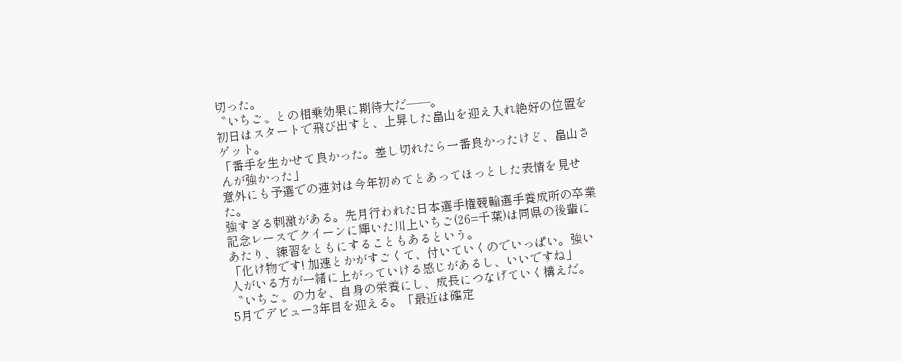切った。
〝いちご〟との相乗効果に期待大だ――。
初日はスタートで飛び出すと、上昇した畠山を迎え入れ絶好の位置をゲット。
「番手を生かせて良かった。差し切れたら一番良かったけど、畠山さんが強かった」
意外にも予選での連対は今年初めてとあってほっとした表情を見せた。
強すぎる刺激がある。先月行われた日本選手権競輪選手養成所の卒業記念レースでクイーンに輝いた川上いちご(26=千葉)は同県の後輩にあたり、練習をともにすることもあるという。
「化け物です! 加速とかがすごくて、付いていくのでいっぱい。強い人がいる方が一緒に上がっていける感じがあるし、いいですね」
〝いちご〟の力を、自身の栄養にし、成長につなげていく構えだ。
5月でデビュー3年目を迎える。「最近は確定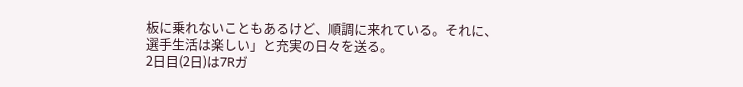板に乗れないこともあるけど、順調に来れている。それに、選手生活は楽しい」と充実の日々を送る。
2日目(2日)は7Rガ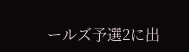ールズ予選2に出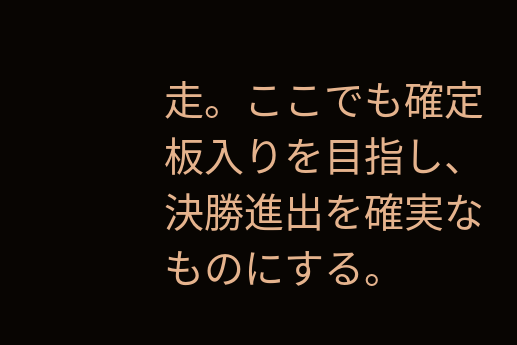走。ここでも確定板入りを目指し、決勝進出を確実なものにする。